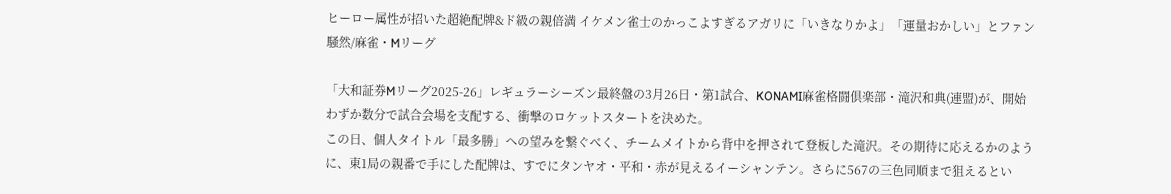ヒーロー属性が招いた超絶配牌&ド級の親倍満 イケメン雀士のかっこよすぎるアガリに「いきなりかよ」「運量おかしい」とファン騒然/麻雀・Mリーグ

「大和証券Mリーグ2025-26」レギュラーシーズン最終盤の3月26日・第1試合、KONAMI麻雀格闘倶楽部・滝沢和典(連盟)が、開始わずか数分で試合会場を支配する、衝撃のロケットスタートを決めた。
この日、個人タイトル「最多勝」への望みを繋ぐべく、チームメイトから背中を押されて登板した滝沢。その期待に応えるかのように、東1局の親番で手にした配牌は、すでにタンヤオ・平和・赤が見えるイーシャンテン。さらに567の三色同順まで狙えるとい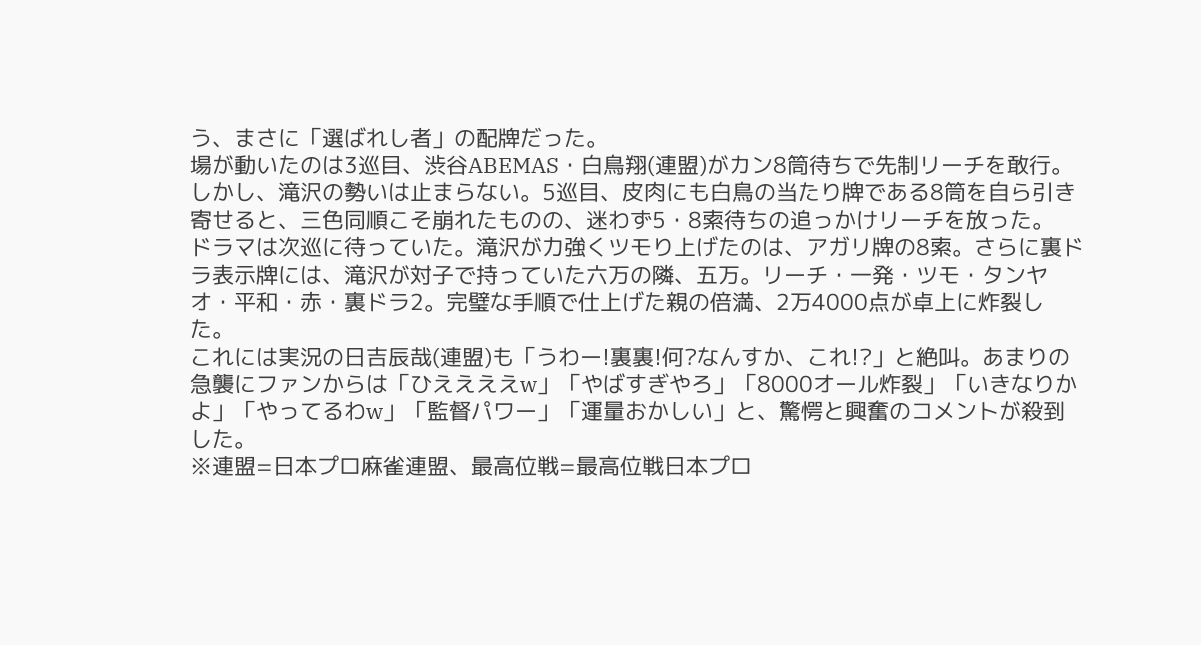う、まさに「選ばれし者」の配牌だった。
場が動いたのは3巡目、渋谷ABEMAS・白鳥翔(連盟)がカン8筒待ちで先制リーチを敢行。しかし、滝沢の勢いは止まらない。5巡目、皮肉にも白鳥の当たり牌である8筒を自ら引き寄せると、三色同順こそ崩れたものの、迷わず5・8索待ちの追っかけリーチを放った。
ドラマは次巡に待っていた。滝沢が力強くツモり上げたのは、アガリ牌の8索。さらに裏ドラ表示牌には、滝沢が対子で持っていた六万の隣、五万。リーチ・一発・ツモ・タンヤオ・平和・赤・裏ドラ2。完璧な手順で仕上げた親の倍満、2万4000点が卓上に炸裂した。
これには実況の日吉辰哉(連盟)も「うわー!裏裏!何?なんすか、これ!?」と絶叫。あまりの急襲にファンからは「ひええええw」「やばすぎやろ」「8000オール炸裂」「いきなりかよ」「やってるわw」「監督パワー」「運量おかしい」と、驚愕と興奮のコメントが殺到した。
※連盟=日本プロ麻雀連盟、最高位戦=最高位戦日本プロ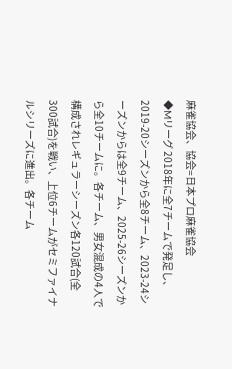麻雀協会、協会=日本プロ麻雀協会
◆Mリーグ 2018年に全7チームで発足し、2019-20シーズンから全8チーム、2023-24シーズンからは全9チーム、2025-26シーズンから全10チームに。各チーム、男女混成の4人で構成されレギュラーシーズン各120試合(全300試合)を戦い、上位6チームがセミファイナルシリーズに進出。各チーム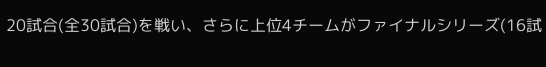20試合(全30試合)を戦い、さらに上位4チームがファイナルシリーズ(16試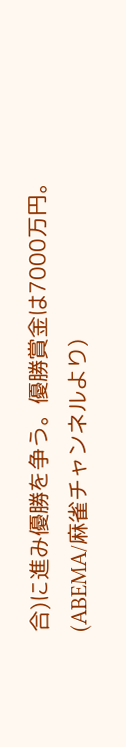合)に進み優勝を争う。優勝賞金は7000万円。
(ABEMA/麻雀チャンネルより)